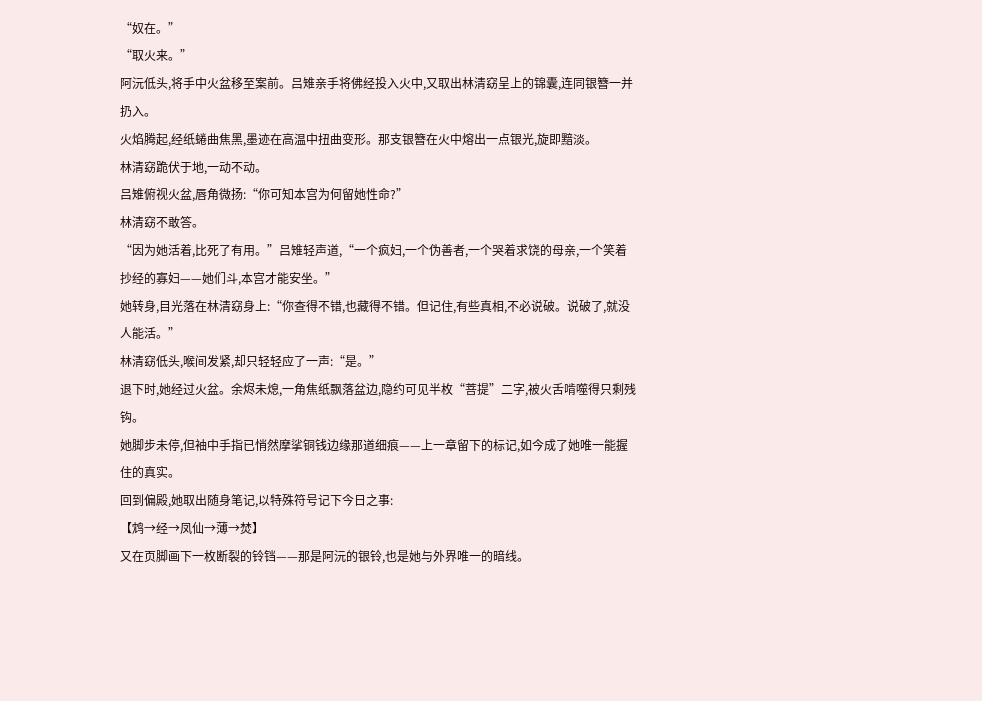“奴在。”
“取火来。”
阿沅低头,将手中火盆移至案前。吕雉亲手将佛经投入火中,又取出林清窈呈上的锦囊,连同银簪一并扔入。
火焰腾起,经纸蜷曲焦黑,墨迹在高温中扭曲变形。那支银簪在火中熔出一点银光,旋即黯淡。
林清窈跪伏于地,一动不动。
吕雉俯视火盆,唇角微扬:“你可知本宫为何留她性命?”
林清窈不敢答。
“因为她活着,比死了有用。”吕雉轻声道,“一个疯妇,一个伪善者,一个哭着求饶的母亲,一个笑着抄经的寡妇——她们斗,本宫才能安坐。”
她转身,目光落在林清窈身上:“你查得不错,也藏得不错。但记住,有些真相,不必说破。说破了,就没人能活。”
林清窈低头,喉间发紧,却只轻轻应了一声:“是。”
退下时,她经过火盆。余烬未熄,一角焦纸飘落盆边,隐约可见半枚“菩提”二字,被火舌啃噬得只剩残钩。
她脚步未停,但袖中手指已悄然摩挲铜钱边缘那道细痕——上一章留下的标记,如今成了她唯一能握住的真实。
回到偏殿,她取出随身笔记,以特殊符号记下今日之事:
【鸩→经→凤仙→薄→焚】
又在页脚画下一枚断裂的铃铛——那是阿沅的银铃,也是她与外界唯一的暗线。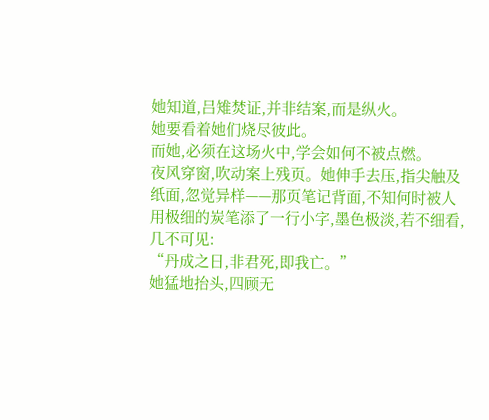她知道,吕雉焚证,并非结案,而是纵火。
她要看着她们烧尽彼此。
而她,必须在这场火中,学会如何不被点燃。
夜风穿窗,吹动案上残页。她伸手去压,指尖触及纸面,忽觉异样——那页笔记背面,不知何时被人用极细的炭笔添了一行小字,墨色极淡,若不细看,几不可见:
“丹成之日,非君死,即我亡。”
她猛地抬头,四顾无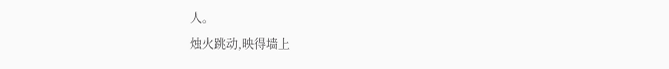人。
烛火跳动,映得墙上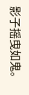影子摇曳如鬼。